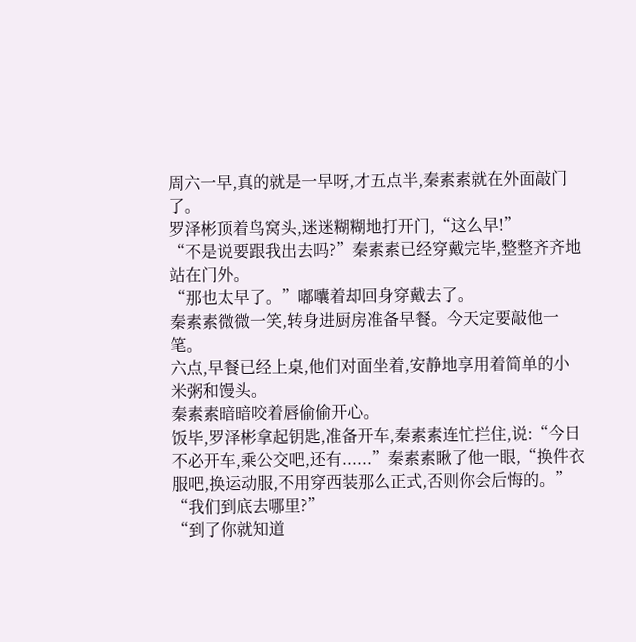周六一早,真的就是一早呀,才五点半,秦素素就在外面敲门了。
罗泽彬顶着鸟窝头,迷迷糊糊地打开门,“这么早!”
“不是说要跟我出去吗?”秦素素已经穿戴完毕,整整齐齐地站在门外。
“那也太早了。”嘟囔着却回身穿戴去了。
秦素素微微一笑,转身进厨房准备早餐。今天定要敲他一笔。
六点,早餐已经上桌,他们对面坐着,安静地享用着简单的小米粥和馒头。
秦素素暗暗咬着唇偷偷开心。
饭毕,罗泽彬拿起钥匙,准备开车,秦素素连忙拦住,说:“今日不必开车,乘公交吧,还有......”秦素素瞅了他一眼,“换件衣服吧,换运动服,不用穿西装那么正式,否则你会后悔的。”
“我们到底去哪里?”
“到了你就知道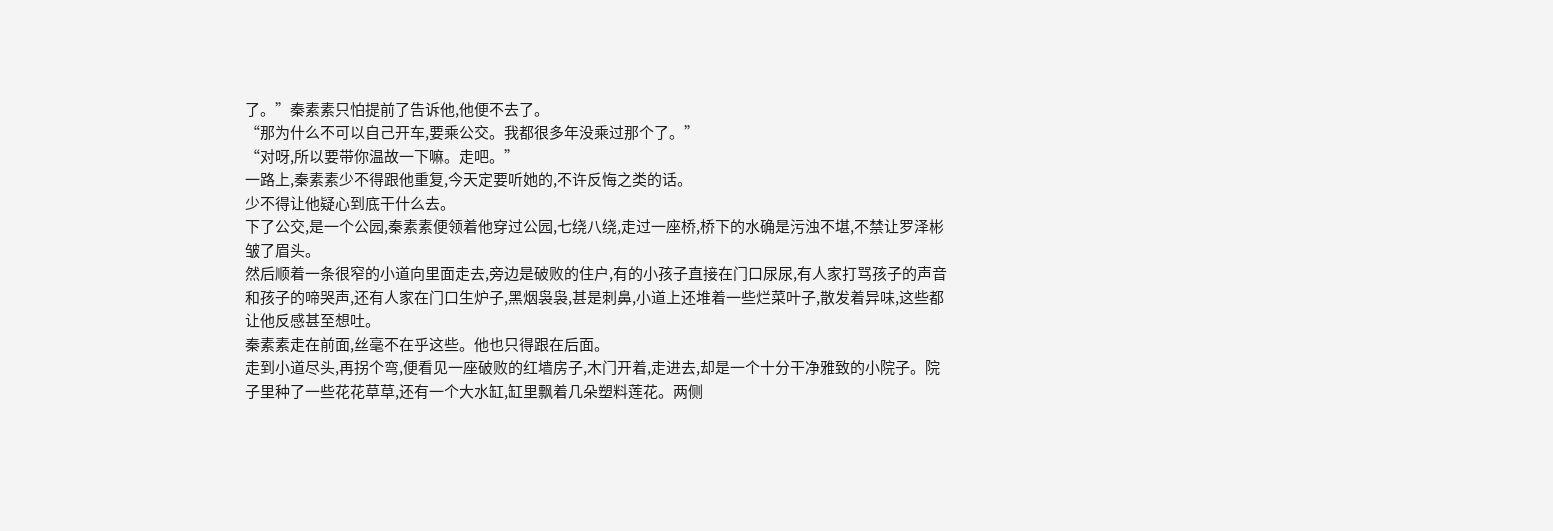了。”秦素素只怕提前了告诉他,他便不去了。
“那为什么不可以自己开车,要乘公交。我都很多年没乘过那个了。”
“对呀,所以要带你温故一下嘛。走吧。”
一路上,秦素素少不得跟他重复,今天定要听她的,不许反悔之类的话。
少不得让他疑心到底干什么去。
下了公交,是一个公园,秦素素便领着他穿过公园,七绕八绕,走过一座桥,桥下的水确是污浊不堪,不禁让罗泽彬皱了眉头。
然后顺着一条很窄的小道向里面走去,旁边是破败的住户,有的小孩子直接在门口尿尿,有人家打骂孩子的声音和孩子的啼哭声,还有人家在门口生炉子,黑烟袅袅,甚是刺鼻,小道上还堆着一些烂菜叶子,散发着异味,这些都让他反感甚至想吐。
秦素素走在前面,丝毫不在乎这些。他也只得跟在后面。
走到小道尽头,再拐个弯,便看见一座破败的红墙房子,木门开着,走进去,却是一个十分干净雅致的小院子。院子里种了一些花花草草,还有一个大水缸,缸里飘着几朵塑料莲花。两侧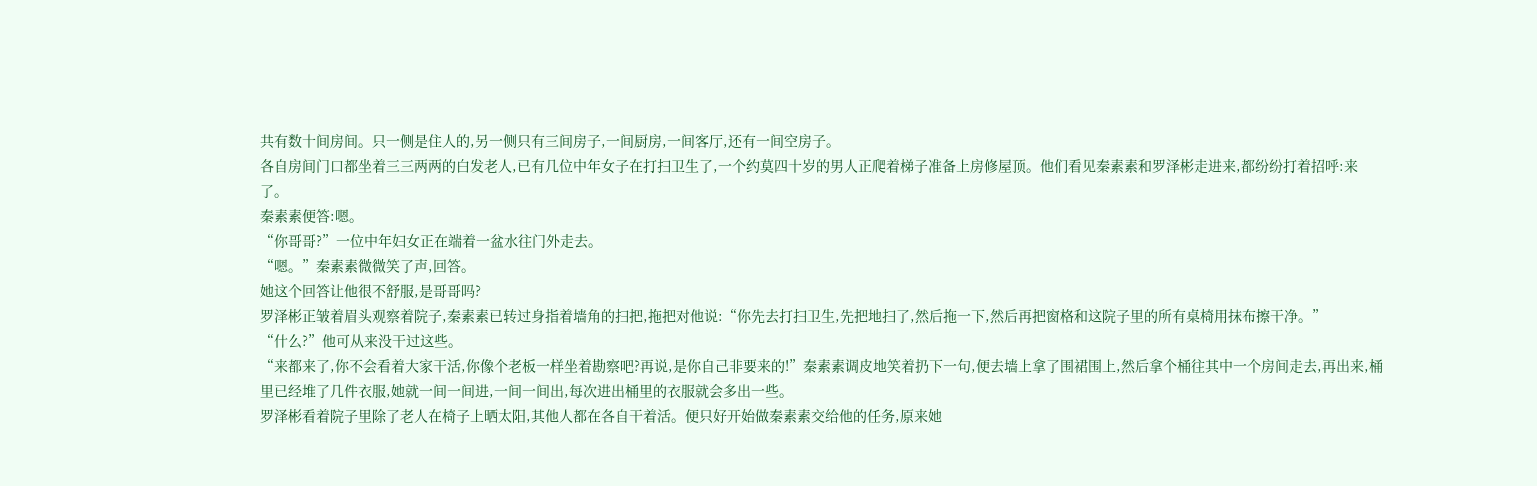共有数十间房间。只一侧是住人的,另一侧只有三间房子,一间厨房,一间客厅,还有一间空房子。
各自房间门口都坐着三三两两的白发老人,已有几位中年女子在打扫卫生了,一个约莫四十岁的男人正爬着梯子准备上房修屋顶。他们看见秦素素和罗泽彬走进来,都纷纷打着招呼:来了。
秦素素便答:嗯。
“你哥哥?”一位中年妇女正在端着一盆水往门外走去。
“嗯。”秦素素微微笑了声,回答。
她这个回答让他很不舒服,是哥哥吗?
罗泽彬正皱着眉头观察着院子,秦素素已转过身指着墙角的扫把,拖把对他说:“你先去打扫卫生,先把地扫了,然后拖一下,然后再把窗格和这院子里的所有桌椅用抹布擦干净。”
“什么?”他可从来没干过这些。
“来都来了,你不会看着大家干活,你像个老板一样坐着勘察吧?再说,是你自己非要来的!”秦素素调皮地笑着扔下一句,便去墙上拿了围裙围上,然后拿个桶往其中一个房间走去,再出来,桶里已经堆了几件衣服,她就一间一间进,一间一间出,每次进出桶里的衣服就会多出一些。
罗泽彬看着院子里除了老人在椅子上晒太阳,其他人都在各自干着活。便只好开始做秦素素交给他的任务,原来她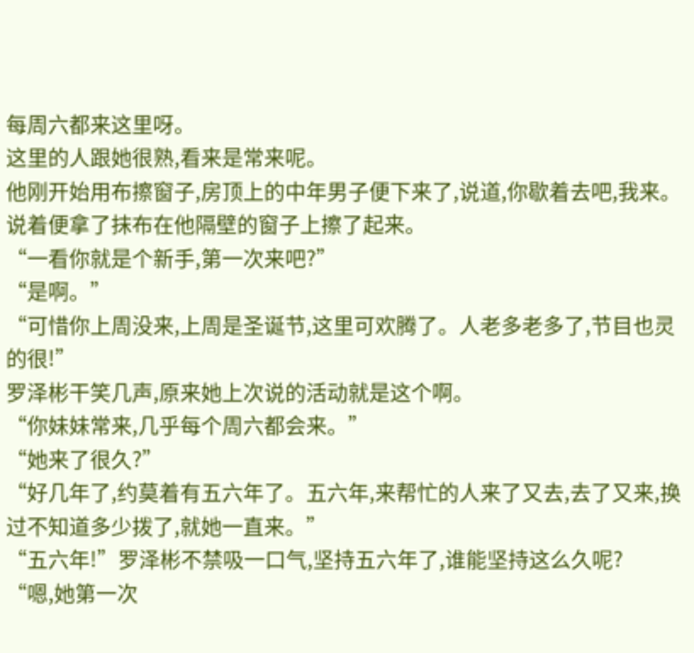每周六都来这里呀。
这里的人跟她很熟,看来是常来呢。
他刚开始用布擦窗子,房顶上的中年男子便下来了,说道,你歇着去吧,我来。说着便拿了抹布在他隔壁的窗子上擦了起来。
“一看你就是个新手,第一次来吧?”
“是啊。”
“可惜你上周没来,上周是圣诞节,这里可欢腾了。人老多老多了,节目也灵的很!”
罗泽彬干笑几声,原来她上次说的活动就是这个啊。
“你妹妹常来,几乎每个周六都会来。”
“她来了很久?”
“好几年了,约莫着有五六年了。五六年,来帮忙的人来了又去,去了又来,换过不知道多少拨了,就她一直来。”
“五六年!”罗泽彬不禁吸一口气,坚持五六年了,谁能坚持这么久呢?
“嗯,她第一次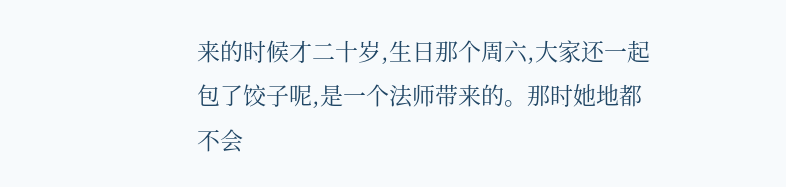来的时候才二十岁,生日那个周六,大家还一起包了饺子呢,是一个法师带来的。那时她地都不会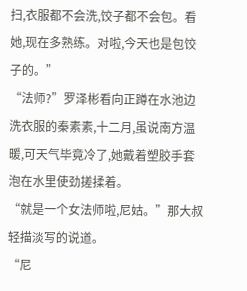扫,衣服都不会洗,饺子都不会包。看她,现在多熟练。对啦,今天也是包饺子的。”
“法师?”罗泽彬看向正蹲在水池边洗衣服的秦素素,十二月,虽说南方温暖,可天气毕竟冷了,她戴着塑胶手套泡在水里使劲搓揉着。
“就是一个女法师啦,尼姑。”那大叔轻描淡写的说道。
“尼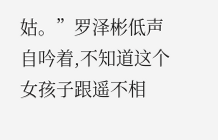姑。”罗泽彬低声自吟着,不知道这个女孩子跟遥不相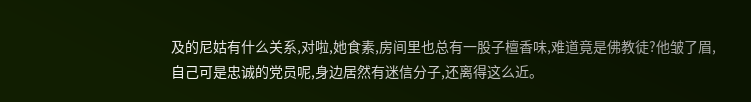及的尼姑有什么关系,对啦,她食素,房间里也总有一股子檀香味,难道竟是佛教徒?他皱了眉,自己可是忠诚的党员呢,身边居然有迷信分子,还离得这么近。